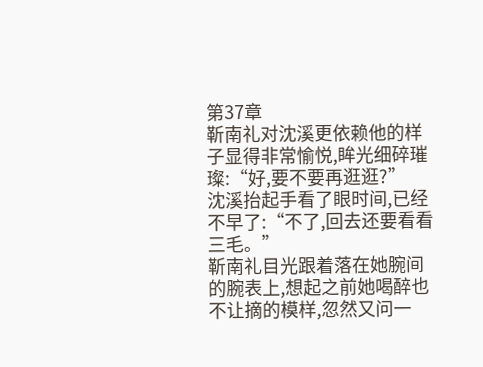第37章
靳南礼对沈溪更依赖他的样子显得非常愉悦,眸光细碎璀璨:“好,要不要再逛逛?”
沈溪抬起手看了眼时间,已经不早了:“不了,回去还要看看三毛。”
靳南礼目光跟着落在她腕间的腕表上,想起之前她喝醉也不让摘的模样,忽然又问一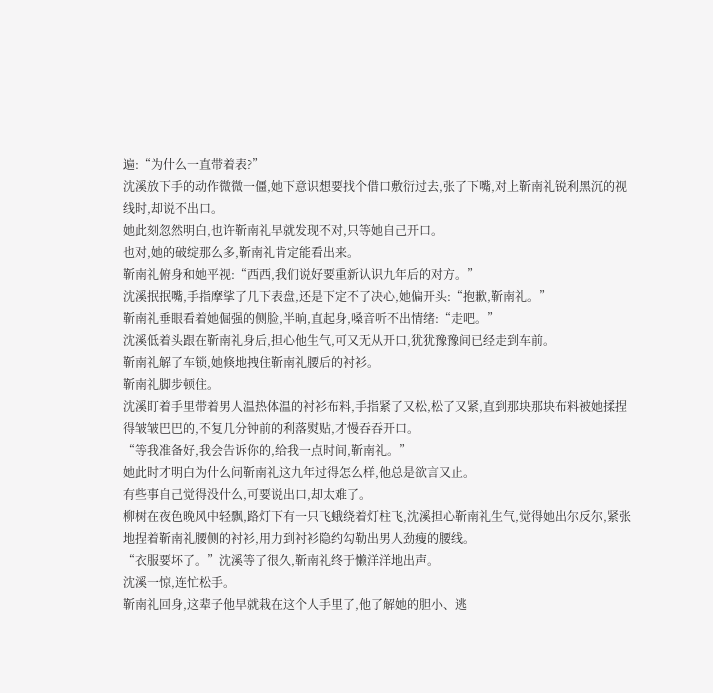遍:“为什么一直带着表?”
沈溪放下手的动作微微一僵,她下意识想要找个借口敷衍过去,张了下嘴,对上靳南礼锐利黑沉的视线时,却说不出口。
她此刻忽然明白,也许靳南礼早就发现不对,只等她自己开口。
也对,她的破绽那么多,靳南礼肯定能看出来。
靳南礼俯身和她平视:“西西,我们说好要重新认识九年后的对方。”
沈溪抿抿嘴,手指摩挲了几下表盘,还是下定不了决心,她偏开头:“抱歉,靳南礼。”
靳南礼垂眼看着她倔强的侧脸,半晌,直起身,嗓音听不出情绪:“走吧。”
沈溪低着头跟在靳南礼身后,担心他生气,可又无从开口,犹犹豫豫间已经走到车前。
靳南礼解了车锁,她倏地拽住靳南礼腰后的衬衫。
靳南礼脚步顿住。
沈溪盯着手里带着男人温热体温的衬衫布料,手指紧了又松,松了又紧,直到那块那块布料被她揉捏得皱皱巴巴的,不复几分钟前的利落熨贴,才慢吞吞开口。
“等我准备好,我会告诉你的,给我一点时间,靳南礼。”
她此时才明白为什么问靳南礼这九年过得怎么样,他总是欲言又止。
有些事自己觉得没什么,可要说出口,却太难了。
柳树在夜色晚风中轻飘,路灯下有一只飞蛾绕着灯柱飞,沈溪担心靳南礼生气,觉得她出尔反尔,紧张地捏着靳南礼腰侧的衬衫,用力到衬衫隐约勾勒出男人劲瘦的腰线。
“衣服要坏了。”沈溪等了很久,靳南礼终于懒洋洋地出声。
沈溪一惊,连忙松手。
靳南礼回身,这辈子他早就栽在这个人手里了,他了解她的胆小、逃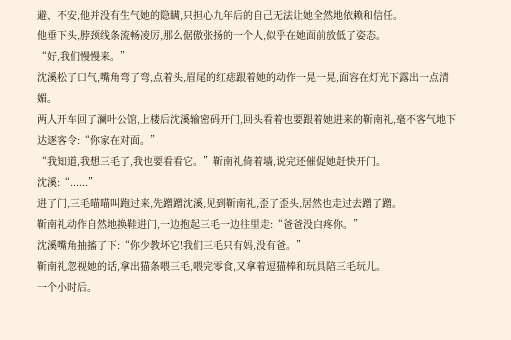避、不安,他并没有生气她的隐瞒,只担心九年后的自己无法让她全然地依赖和信任。
他垂下头,脖颈线条流畅凌厉,那么倨傲张扬的一个人,似乎在她面前放低了姿态。
“好,我们慢慢来。”
沈溪松了口气,嘴角弯了弯,点着头,眉尾的红痣跟着她的动作一晃一晃,面容在灯光下露出一点清媚。
两人开车回了澜叶公馆,上楼后沈溪输密码开门,回头看着也要跟着她进来的靳南礼,毫不客气地下达逐客令:“你家在对面。”
“我知道,我想三毛了,我也要看看它。”靳南礼倚着墙,说完还催促她赶快开门。
沈溪:“......”
进了门,三毛喵喵叫跑过来,先蹭蹭沈溪,见到靳南礼,歪了歪头,居然也走过去蹭了蹭。
靳南礼动作自然地换鞋进门,一边抱起三毛一边往里走:“爸爸没白疼你。”
沈溪嘴角抽搐了下:“你少教坏它!我们三毛只有妈,没有爸。”
靳南礼忽视她的话,拿出猫条喂三毛,喂完零食,又拿着逗猫棒和玩具陪三毛玩儿。
一个小时后。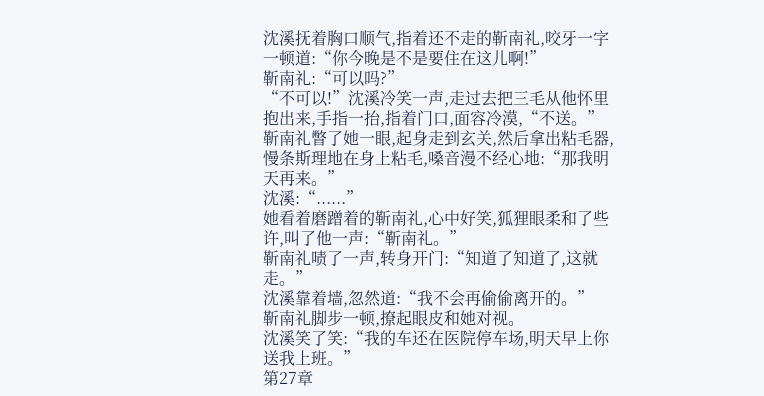沈溪抚着胸口顺气,指着还不走的靳南礼,咬牙一字一顿道:“你今晚是不是要住在这儿啊!”
靳南礼:“可以吗?”
“不可以!”沈溪冷笑一声,走过去把三毛从他怀里抱出来,手指一抬,指着门口,面容冷漠,“不送。”
靳南礼瞥了她一眼,起身走到玄关,然后拿出粘毛器,慢条斯理地在身上粘毛,嗓音漫不经心地:“那我明天再来。”
沈溪:“......”
她看着磨蹭着的靳南礼,心中好笑,狐狸眼柔和了些许,叫了他一声:“靳南礼。”
靳南礼啧了一声,转身开门:“知道了知道了,这就走。”
沈溪靠着墙,忽然道:“我不会再偷偷离开的。”
靳南礼脚步一顿,撩起眼皮和她对视。
沈溪笑了笑:“我的车还在医院停车场,明天早上你送我上班。”
第27章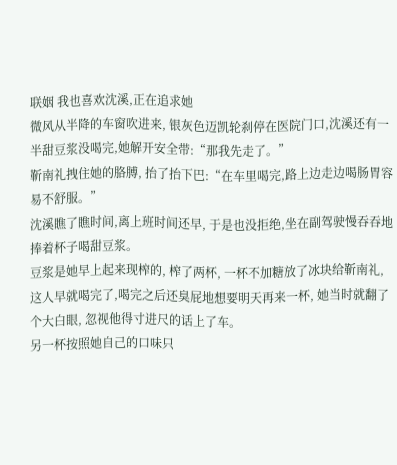联姻 我也喜欢沈溪,正在追求她
微风从半降的车窗吹进来, 银灰色迈凯轮刹停在医院门口,沈溪还有一半甜豆浆没喝完,她解开安全带:“那我先走了。”
靳南礼拽住她的胳膊, 抬了抬下巴:“在车里喝完,路上边走边喝肠胃容易不舒服。”
沈溪瞧了瞧时间,离上班时间还早, 于是也没拒绝,坐在副驾驶慢吞吞地捧着杯子喝甜豆浆。
豆浆是她早上起来现榨的, 榨了两杯, 一杯不加糖放了冰块给靳南礼,这人早就喝完了,喝完之后还臭屁地想要明天再来一杯, 她当时就翻了个大白眼, 忽视他得寸进尺的话上了车。
另一杯按照她自己的口味只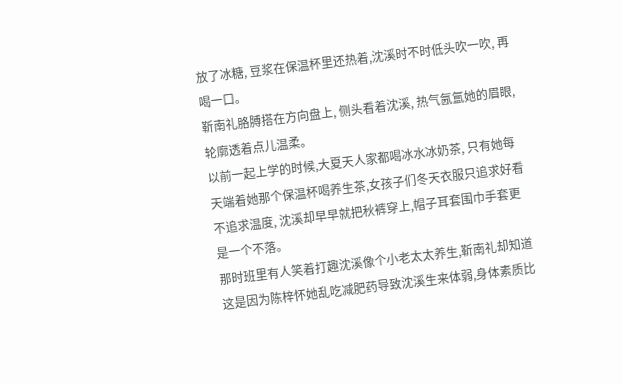放了冰糖, 豆浆在保温杯里还热着,沈溪时不时低头吹一吹, 再喝一口。
靳南礼胳膊搭在方向盘上, 侧头看着沈溪, 热气氤氲她的眉眼, 轮廓透着点儿温柔。
以前一起上学的时候,大夏天人家都喝冰水冰奶茶, 只有她每天端着她那个保温杯喝养生茶,女孩子们冬天衣服只追求好看不追求温度, 沈溪却早早就把秋裤穿上,帽子耳套围巾手套更是一个不落。
那时班里有人笑着打趣沈溪像个小老太太养生,靳南礼却知道这是因为陈梓怀她乱吃减肥药导致沈溪生来体弱,身体素质比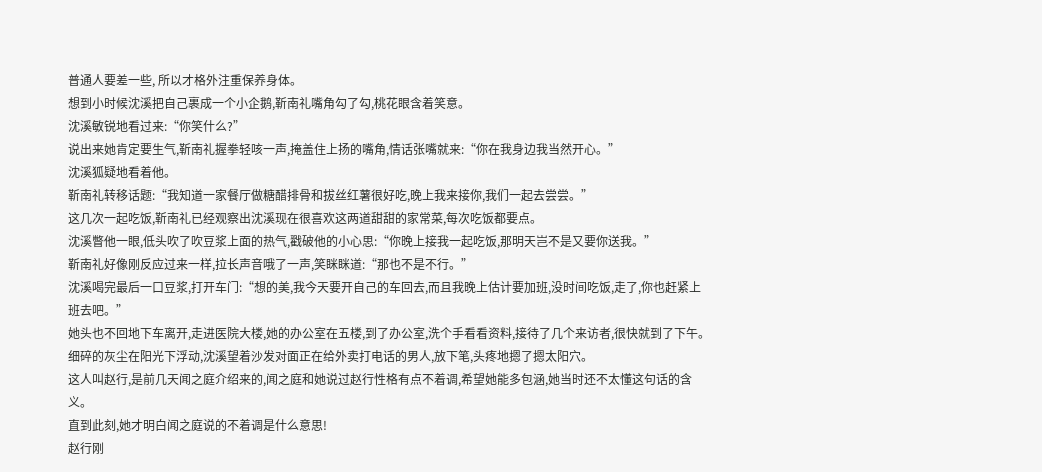普通人要差一些, 所以才格外注重保养身体。
想到小时候沈溪把自己裹成一个小企鹅,靳南礼嘴角勾了勾,桃花眼含着笑意。
沈溪敏锐地看过来:“你笑什么?”
说出来她肯定要生气,靳南礼握拳轻咳一声,掩盖住上扬的嘴角,情话张嘴就来:“你在我身边我当然开心。”
沈溪狐疑地看着他。
靳南礼转移话题:“我知道一家餐厅做糖醋排骨和拔丝红薯很好吃,晚上我来接你,我们一起去尝尝。”
这几次一起吃饭,靳南礼已经观察出沈溪现在很喜欢这两道甜甜的家常菜,每次吃饭都要点。
沈溪瞥他一眼,低头吹了吹豆浆上面的热气,戳破他的小心思:“你晚上接我一起吃饭,那明天岂不是又要你送我。”
靳南礼好像刚反应过来一样,拉长声音哦了一声,笑眯眯道:“那也不是不行。”
沈溪喝完最后一口豆浆,打开车门:“想的美,我今天要开自己的车回去,而且我晚上估计要加班,没时间吃饭,走了,你也赶紧上班去吧。”
她头也不回地下车离开,走进医院大楼,她的办公室在五楼,到了办公室,洗个手看看资料,接待了几个来访者,很快就到了下午。
细碎的灰尘在阳光下浮动,沈溪望着沙发对面正在给外卖打电话的男人,放下笔,头疼地摁了摁太阳穴。
这人叫赵行,是前几天闻之庭介绍来的,闻之庭和她说过赵行性格有点不着调,希望她能多包涵,她当时还不太懂这句话的含义。
直到此刻,她才明白闻之庭说的不着调是什么意思!
赵行刚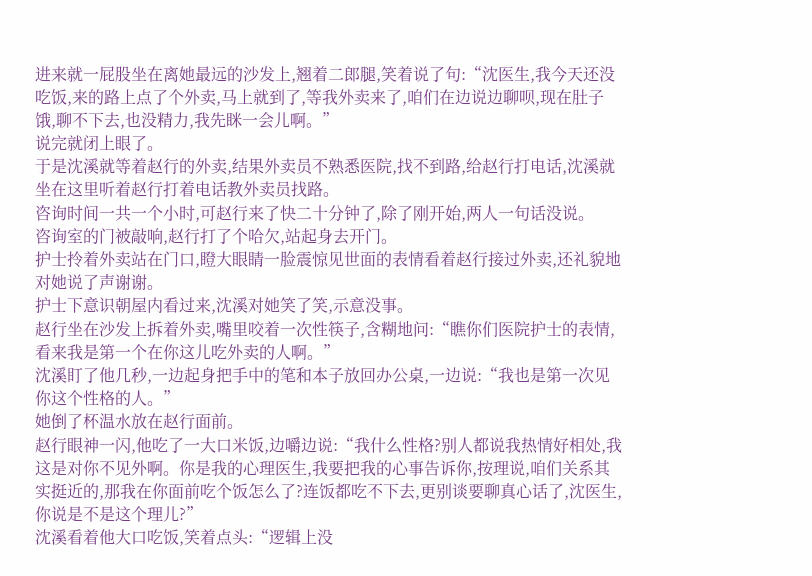进来就一屁股坐在离她最远的沙发上,翘着二郎腿,笑着说了句:“沈医生,我今天还没吃饭,来的路上点了个外卖,马上就到了,等我外卖来了,咱们在边说边聊呗,现在肚子饿,聊不下去,也没精力,我先眯一会儿啊。”
说完就闭上眼了。
于是沈溪就等着赵行的外卖,结果外卖员不熟悉医院,找不到路,给赵行打电话,沈溪就坐在这里听着赵行打着电话教外卖员找路。
咨询时间一共一个小时,可赵行来了快二十分钟了,除了刚开始,两人一句话没说。
咨询室的门被敲响,赵行打了个哈欠,站起身去开门。
护士拎着外卖站在门口,瞪大眼睛一脸震惊见世面的表情看着赵行接过外卖,还礼貌地对她说了声谢谢。
护士下意识朝屋内看过来,沈溪对她笑了笑,示意没事。
赵行坐在沙发上拆着外卖,嘴里咬着一次性筷子,含糊地问:“瞧你们医院护士的表情,看来我是第一个在你这儿吃外卖的人啊。”
沈溪盯了他几秒,一边起身把手中的笔和本子放回办公桌,一边说:“我也是第一次见你这个性格的人。”
她倒了杯温水放在赵行面前。
赵行眼神一闪,他吃了一大口米饭,边嚼边说:“我什么性格?别人都说我热情好相处,我这是对你不见外啊。你是我的心理医生,我要把我的心事告诉你,按理说,咱们关系其实挺近的,那我在你面前吃个饭怎么了?连饭都吃不下去,更别谈要聊真心话了,沈医生,你说是不是这个理儿?”
沈溪看着他大口吃饭,笑着点头:“逻辑上没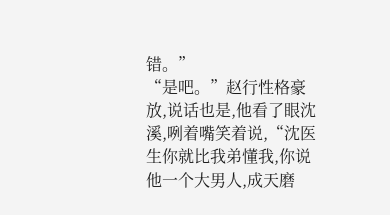错。”
“是吧。”赵行性格豪放,说话也是,他看了眼沈溪,咧着嘴笑着说,“沈医生你就比我弟懂我,你说他一个大男人,成天磨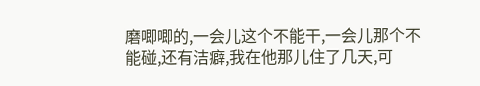磨唧唧的,一会儿这个不能干,一会儿那个不能碰,还有洁癖,我在他那儿住了几天,可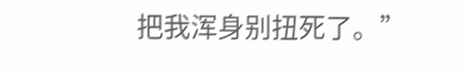把我浑身别扭死了。”